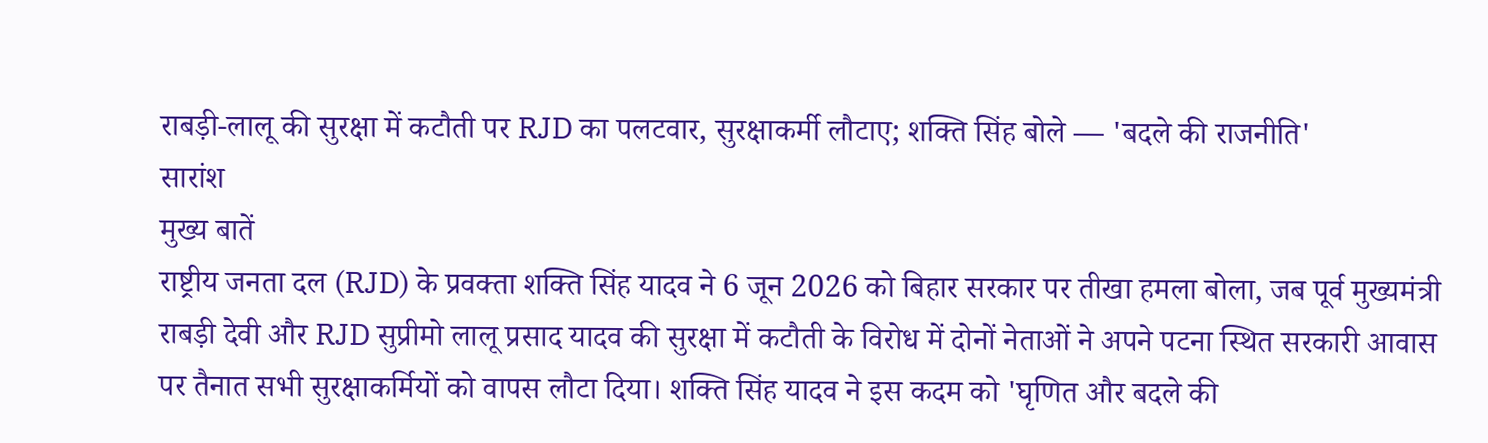राबड़ी-लालू की सुरक्षा में कटौती पर RJD का पलटवार, सुरक्षाकर्मी लौटाए; शक्ति सिंह बोले — 'बदले की राजनीति'
सारांश
मुख्य बातें
राष्ट्रीय जनता दल (RJD) के प्रवक्ता शक्ति सिंह यादव ने 6 जून 2026 को बिहार सरकार पर तीखा हमला बोला, जब पूर्व मुख्यमंत्री राबड़ी देवी और RJD सुप्रीमो लालू प्रसाद यादव की सुरक्षा में कटौती के विरोध में दोनों नेताओं ने अपने पटना स्थित सरकारी आवास पर तैनात सभी सुरक्षाकर्मियों को वापस लौटा दिया। शक्ति सिंह यादव ने इस कदम को 'घृणित और बदले की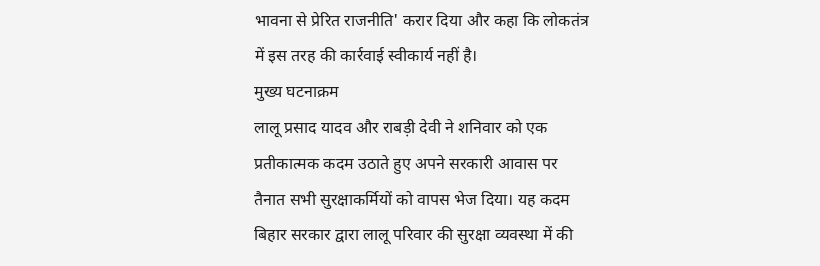भावना से प्रेरित राजनीति' करार दिया और कहा कि लोकतंत्र में इस तरह की कार्रवाई स्वीकार्य नहीं है।
मुख्य घटनाक्रम
लालू प्रसाद यादव और राबड़ी देवी ने शनिवार को एक प्रतीकात्मक कदम उठाते हुए अपने सरकारी आवास पर तैनात सभी सुरक्षाकर्मियों को वापस भेज दिया। यह कदम बिहार सरकार द्वारा लालू परिवार की सुरक्षा व्यवस्था में की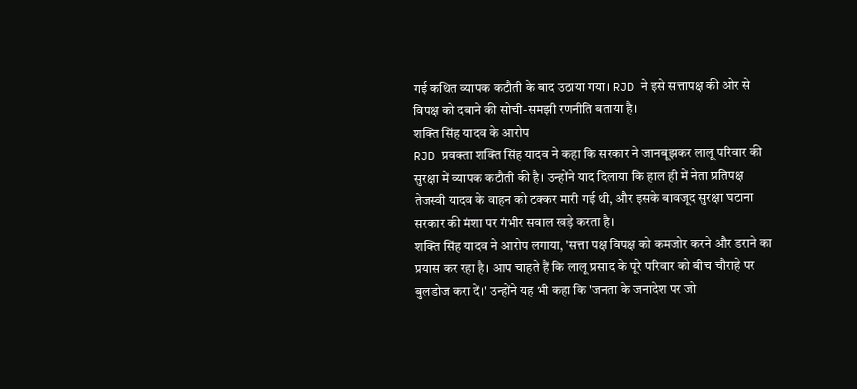गई कथित व्यापक कटौती के बाद उठाया गया। RJD ने इसे सत्तापक्ष की ओर से विपक्ष को दबाने की सोची-समझी रणनीति बताया है।
शक्ति सिंह यादव के आरोप
RJD प्रवक्ता शक्ति सिंह यादव ने कहा कि सरकार ने जानबूझकर लालू परिवार की सुरक्षा में व्यापक कटौती की है। उन्होंने याद दिलाया कि हाल ही में नेता प्रतिपक्ष तेजस्वी यादव के वाहन को टक्कर मारी गई थी, और इसके बावजूद सुरक्षा घटाना सरकार की मंशा पर गंभीर सवाल खड़े करता है।
शक्ति सिंह यादव ने आरोप लगाया, 'सत्ता पक्ष विपक्ष को कमजोर करने और डराने का प्रयास कर रहा है। आप चाहते हैं कि लालू प्रसाद के पूरे परिवार को बीच चौराहे पर बुलडोज करा दें।' उन्होंने यह भी कहा कि 'जनता के जनादेश पर जो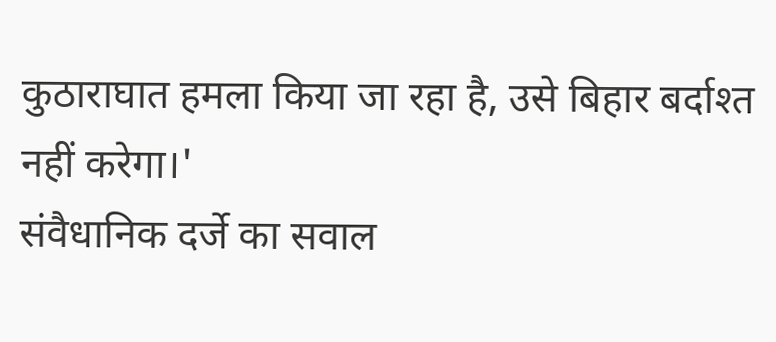कुठाराघात हमला किया जा रहा है, उसे बिहार बर्दाश्त नहीं करेगा।'
संवैधानिक दर्जे का सवाल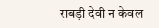राबड़ी देवी न केवल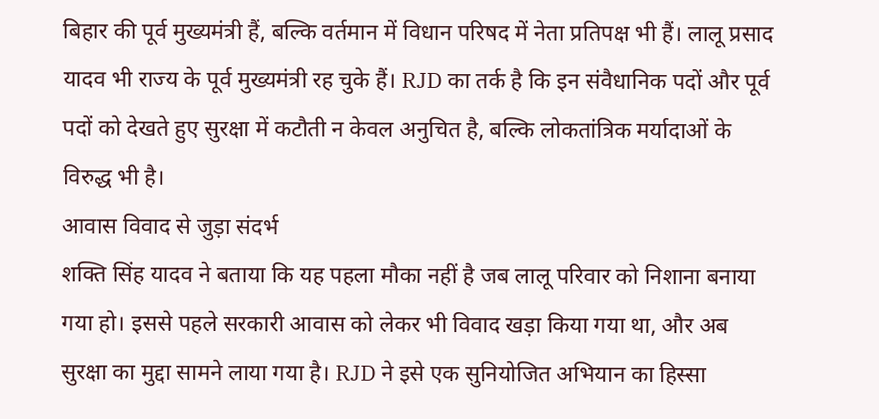बिहार की पूर्व मुख्यमंत्री हैं, बल्कि वर्तमान में विधान परिषद में नेता प्रतिपक्ष भी हैं। लालू प्रसाद यादव भी राज्य के पूर्व मुख्यमंत्री रह चुके हैं। RJD का तर्क है कि इन संवैधानिक पदों और पूर्व पदों को देखते हुए सुरक्षा में कटौती न केवल अनुचित है, बल्कि लोकतांत्रिक मर्यादाओं के विरुद्ध भी है।
आवास विवाद से जुड़ा संदर्भ
शक्ति सिंह यादव ने बताया कि यह पहला मौका नहीं है जब लालू परिवार को निशाना बनाया गया हो। इससे पहले सरकारी आवास को लेकर भी विवाद खड़ा किया गया था, और अब सुरक्षा का मुद्दा सामने लाया गया है। RJD ने इसे एक सुनियोजित अभियान का हिस्सा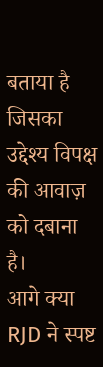बताया है जिसका उद्देश्य विपक्ष की आवाज़ को दबाना है।
आगे क्या
RJD ने स्पष्ट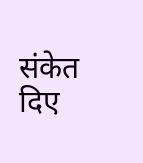संकेत दिए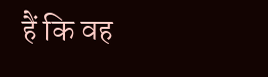हैं कि वह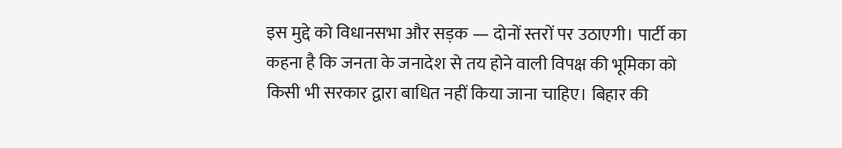इस मुद्दे को विधानसभा और सड़क — दोनों स्तरों पर उठाएगी। पार्टी का कहना है कि जनता के जनादेश से तय होने वाली विपक्ष की भूमिका को किसी भी सरकार द्वारा बाधित नहीं किया जाना चाहिए। बिहार की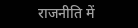राजनीति में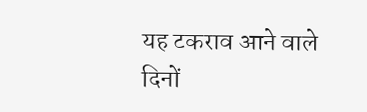यह टकराव आने वाले दिनों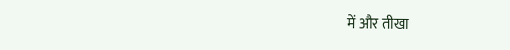में और तीखा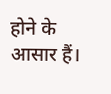होने के आसार हैं।